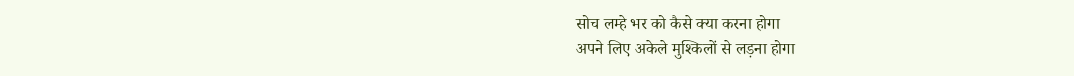सोच लम्हे भर को कैसे क्या करना होगा
अपने लिए अकेले मुश्किलों से लड़ना होगा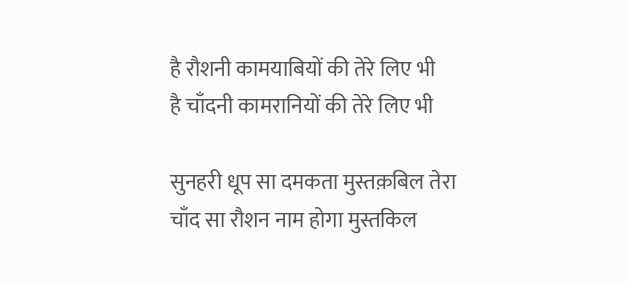है रौशनी कामयाबियों की तेरे लिए भी
है चाँदनी कामरानियों की तेरे लिए भी

सुनहरी धूप सा दमकता मुस्तक़बिल तेरा
चाँद सा रौशन नाम होगा मुस्तकिल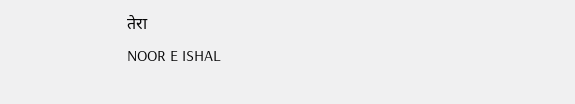तेरा
NOOR E ISHAL